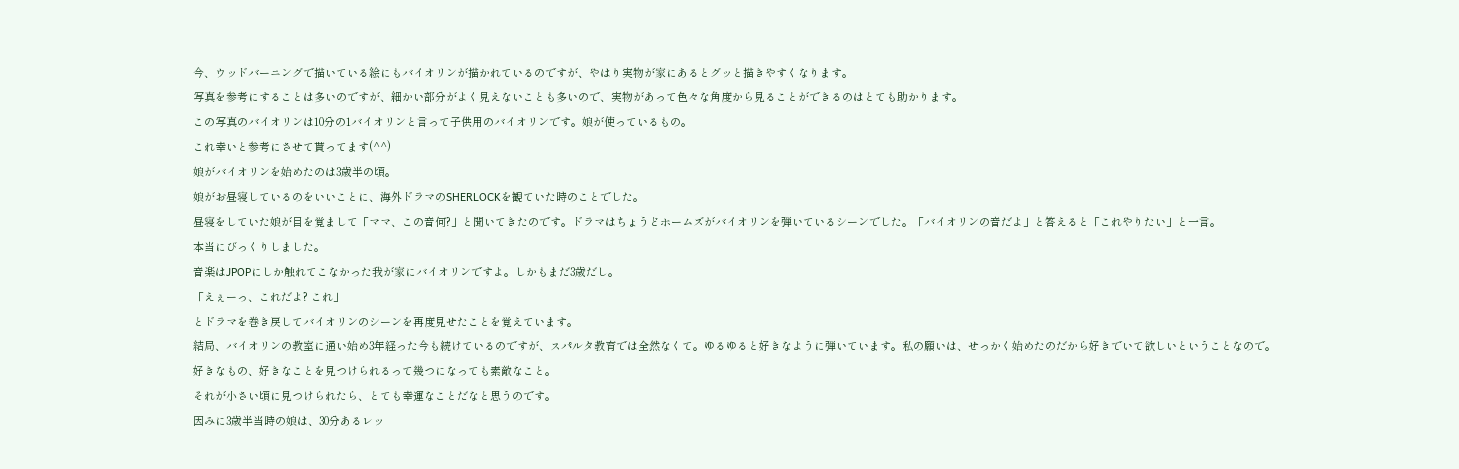今、ウッドバーニングで描いている絵にもバイオリンが描かれているのですが、やはり実物が家にあるとグッと描きやすくなります。
写真を参考にすることは多いのですが、細かい部分がよく見えないことも多いので、実物があって色々な角度から見ることができるのはとても助かります。
この写真のバイオリンは10分の1バイオリンと言って子供用のバイオリンです。娘が使っているもの。
これ幸いと参考にさせて貰ってます(^^)
娘がバイオリンを始めたのは3歳半の頃。
娘がお昼寝しているのをいいことに、海外ドラマのSHERLOCKを観ていた時のことでした。
昼寝をしていた娘が目を覚まして「ママ、この音何?」と聞いてきたのです。ドラマはちょうどホームズがバイオリンを弾いているシーンでした。「バイオリンの音だよ」と答えると「これやりたい」と一言。
本当にびっくりしました。
音楽はJPOPにしか触れてこなかった我が家にバイオリンですよ。しかもまだ3歳だし。
「えぇーっ、これだよ? これ」
とドラマを巻き戻してバイオリンのシーンを再度見せたことを覚えています。
結局、バイオリンの教室に通い始め3年経った今も続けているのですが、スパルタ教育では全然なくて。ゆるゆると好きなように弾いています。私の願いは、せっかく始めたのだから好きでいて欲しいということなので。
好きなもの、好きなことを見つけられるって幾つになっても素敵なこと。
それが小さい頃に見つけられたら、とても幸運なことだなと思うのです。
因みに3歳半当時の娘は、30分あるレッ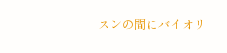スンの間にバイオリ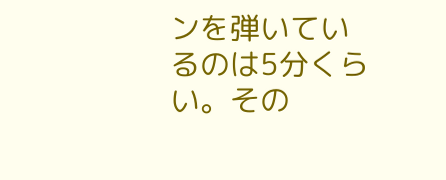ンを弾いているのは5分くらい。その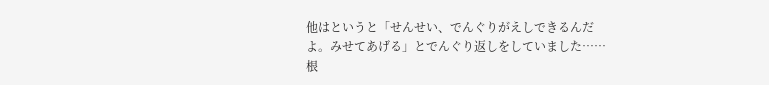他はというと「せんせい、でんぐりがえしできるんだよ。みせてあげる」とでんぐり返しをしていました……
根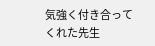気強く付き合ってくれた先生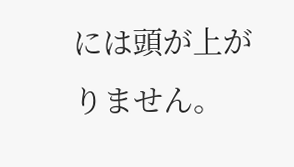には頭が上がりません。